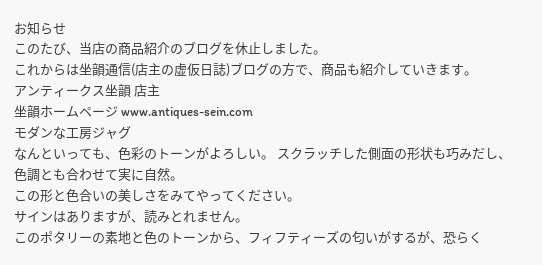お知らせ
このたび、当店の商品紹介のブログを休止しました。
これからは坐韻通信(店主の虚仮日誌)ブログの方で、商品も紹介していきます。
アンティークス坐韻 店主
坐韻ホームページ www.antiques-sein.com
モダンな工房ジャグ
なんといっても、色彩のトーンがよろしい。 スクラッチした側面の形状も巧みだし、色調とも合わせて実に自然。
この形と色合いの美しさをみてやってください。
サインはありますが、読みとれません。
このポタリーの素地と色のトーンから、フィフティーズの匂いがするが、恐らく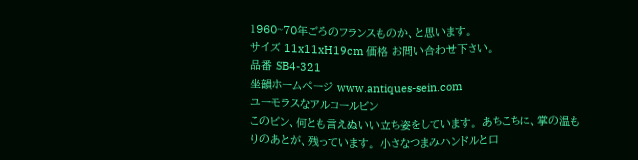1960~70年ごろのフランスものか、と思います。
サイズ 11x11xH19cm 価格 お問い合わせ下さい。
品番 SB4-321
坐韻ホームページ www.antiques-sein.com
ユーモラスなアルコールビン
このビン、何とも言えぬいい立ち姿をしています。 あちこちに、掌の温もりのあとが、残っています。 小さなつまみハンドルと口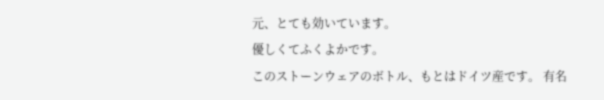元、とても効いています。
優しくてふくよかです。
このストーンウェアのボトル、もとはドイツ産です。 有名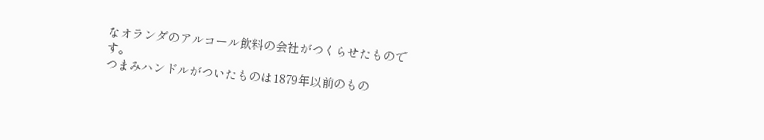なオランダのアルコール飲料の会社がつくらせたものです。
つまみハンドルがついたものは1879年以前のもの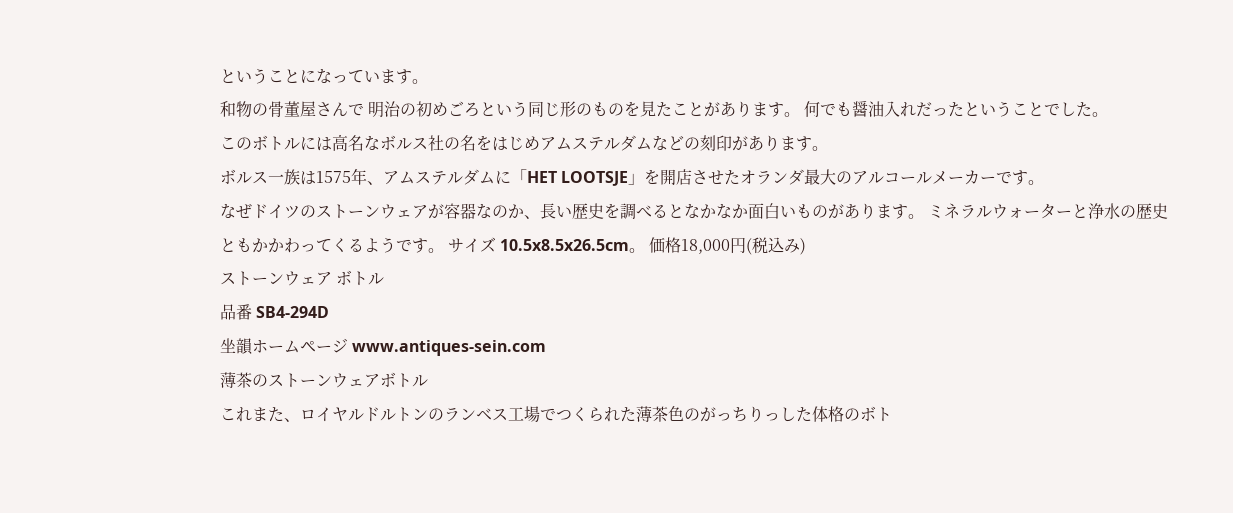ということになっています。
和物の骨董屋さんで 明治の初めごろという同じ形のものを見たことがあります。 何でも醤油入れだったということでした。
このボトルには高名なボルス社の名をはじめアムステルダムなどの刻印があります。
ボルス一族は1575年、アムステルダムに「HET LOOTSJE」を開店させたオランダ最大のアルコールメーカーです。
なぜドイツのストーンウェアが容器なのか、長い歴史を調べるとなかなか面白いものがあります。 ミネラルウォーターと浄水の歴史ともかかわってくるようです。 サイズ 10.5x8.5x26.5cm。 価格18,000円(税込み)
ストーンウェア ボトル
品番 SB4-294D
坐韻ホームページ www.antiques-sein.com
薄茶のストーンウェアボトル
これまた、ロイヤルドルトンのランベス工場でつくられた薄茶色のがっちりっした体格のボト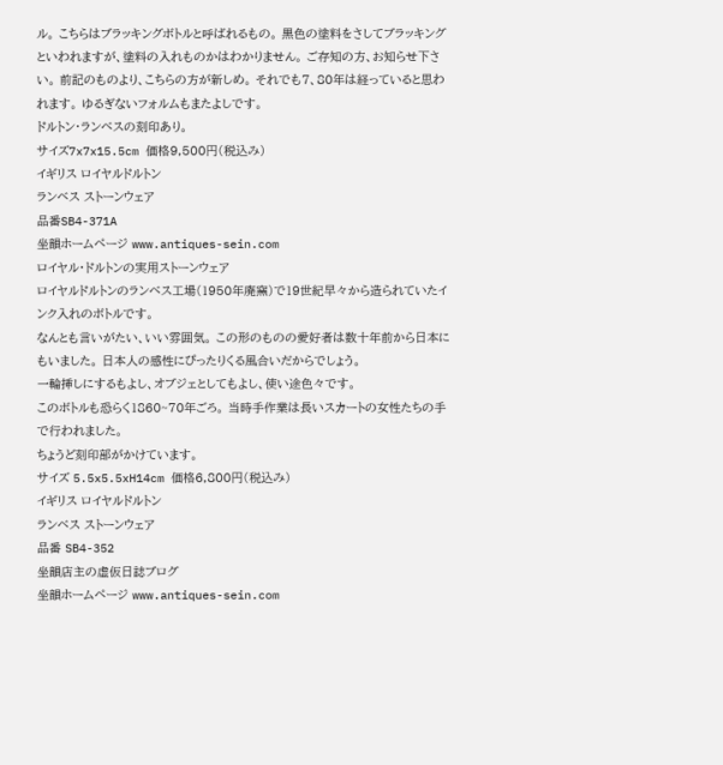ル。 こちらはブラッキングボトルと呼ばれるもの。 黒色の塗料をさしてブラッキングといわれますが、塗料の入れものかはわかりません。 ご存知の方、お知らせ下さい。 前記のものより、こちらの方が新しめ。 それでも7、80年は経っていると思われます。 ゆるぎないフォルムもまたよしです。
ドルトン・ランベスの刻印あり。
サイズ7x7x15.5cm 価格9,500円(税込み)
イギリス ロイヤルドルトン
ランベス ストーンウェア
品番SB4-371A
坐韻ホームページ www.antiques-sein.com
ロイヤル・ドルトンの実用ストーンウェア
ロイヤルドルトンのランベス工場(1950年廃窯)で19世紀早々から造られていたインク入れのボトルです。
なんとも言いがたい、いい雰囲気。 この形のものの愛好者は数十年前から日本にもいました。 日本人の感性にぴったりくる風合いだからでしょう。
一輪挿しにするもよし、オブジェとしてもよし、使い途色々です。
このボトルも恐らく1860~70年ごろ。 当時手作業は長いスカートの女性たちの手で行われました。
ちょうど刻印部がかけています。
サイズ 5.5x5.5xH14cm 価格6,800円(税込み)
イギリス ロイヤルドルトン
ランベス ストーンウェア
品番 SB4-352
坐韻店主の虚仮日誌ブログ
坐韻ホームページ www.antiques-sein.com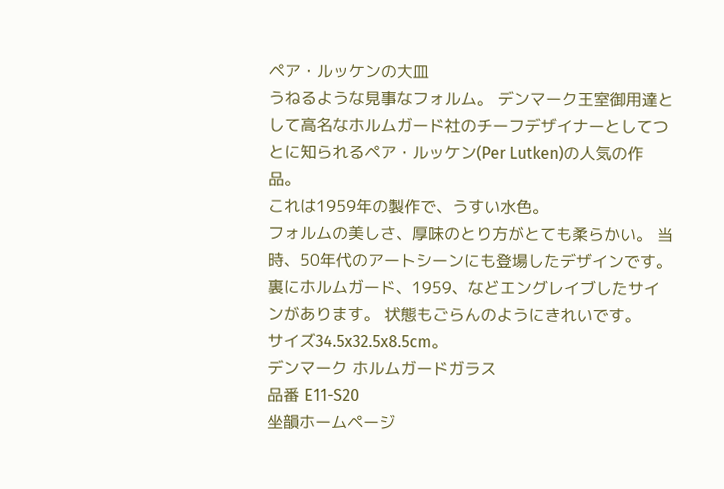ペア・ルッケンの大皿
うねるような見事なフォルム。 デンマーク王室御用達として高名なホルムガード社のチーフデザイナーとしてつとに知られるペア・ルッケン(Per Lutken)の人気の作品。
これは1959年の製作で、うすい水色。
フォルムの美しさ、厚味のとり方がとても柔らかい。 当時、50年代のアートシーンにも登場したデザインです。
裏にホルムガード、1959、などエングレイブしたサインがあります。 状態もごらんのようにきれいです。
サイズ34.5x32.5x8.5cm。
デンマーク ホルムガードガラス
品番 E11-S20
坐韻ホームページ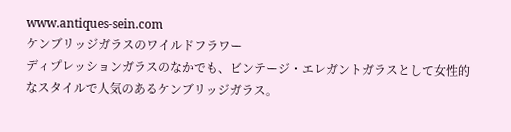www.antiques-sein.com
ケンブリッジガラスのワイルドフラワー
ディプレッションガラスのなかでも、ビンテージ・エレガントガラスとして女性的なスタイルで人気のあるケンブリッジガラス。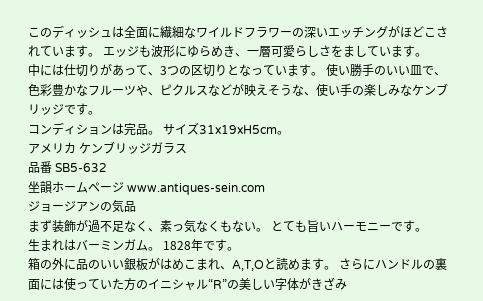このディッシュは全面に繊細なワイルドフラワーの深いエッチングがほどこされています。 エッジも波形にゆらめき、一層可愛らしさをましています。
中には仕切りがあって、3つの区切りとなっています。 使い勝手のいい皿で、色彩豊かなフルーツや、ピクルスなどが映えそうな、使い手の楽しみなケンブリッジです。
コンディションは完品。 サイズ31x19xH5cm。
アメリカ ケンブリッジガラス
品番 SB5-632
坐韻ホームページ www.antiques-sein.com
ジョージアンの気品
まず装飾が過不足なく、素っ気なくもない。 とても旨いハーモニーです。
生まれはバーミンガム。 1828年です。
箱の外に品のいい銀板がはめこまれ、A,T,Oと読めます。 さらにハンドルの裏面には使っていた方のイニシャル“R”の美しい字体がきざみ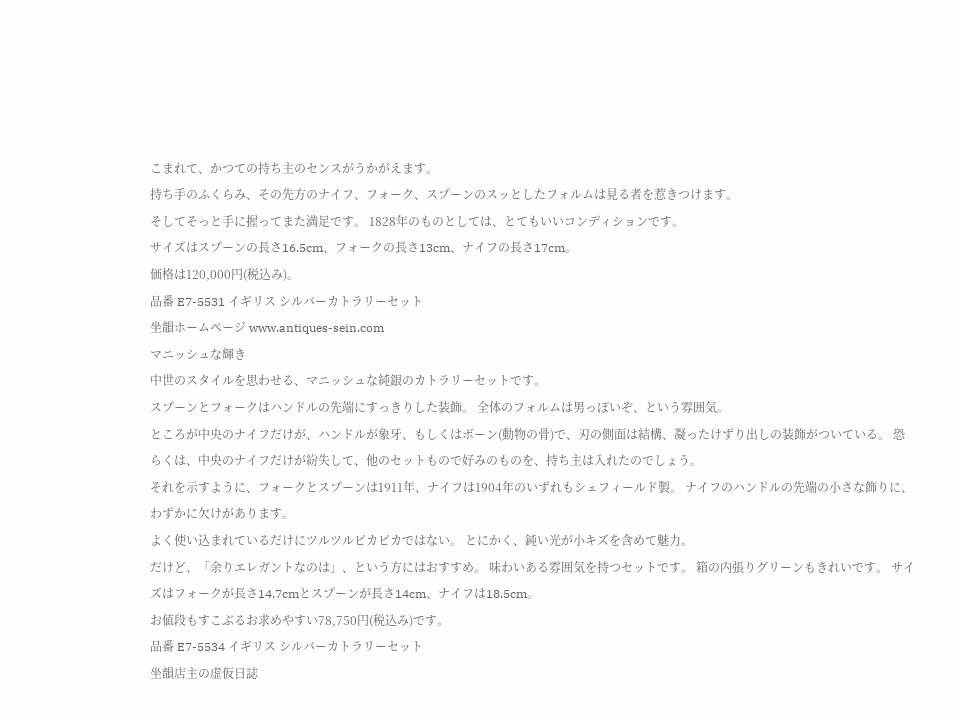こまれて、かつての持ち主のセンスがうかがえます。
持ち手のふくらみ、その先方のナイフ、フォーク、スプーンのスッとしたフォルムは見る者を惹きつけます。
そしてそっと手に握ってまた満足です。 1828年のものとしては、とてもいいコンディションです。
サイズはスプーンの長さ16.5cm、フォークの長さ13cm、ナイフの長さ17cm。
価格は120,000円(税込み)。
品番 E7-5531 イギリス シルバーカトラリーセット
坐韻ホームページ www.antiques-sein.com
マニッシュな輝き
中世のスタイルを思わせる、マニッシュな純銀のカトラリーセットです。
スプーンとフォークはハンドルの先端にすっきりした装飾。 全体のフォルムは男っぽいぞ、という雰囲気。
ところが中央のナイフだけが、ハンドルが象牙、もしくはボーン(動物の骨)で、刃の側面は結構、凝ったけずり出しの装飾がついている。 恐らくは、中央のナイフだけが紛失して、他のセットもので好みのものを、持ち主は入れたのでしょう。
それを示すように、フォークとスプーンは1911年、ナイフは1904年のいずれもシェフィールド製。 ナイフのハンドルの先端の小さな飾りに、わずかに欠けがあります。
よく使い込まれているだけにツルツルピカピカではない。 とにかく、鈍い光が小キズを含めて魅力。
だけど、「余りエレガントなのは」、という方にはおすすめ。 味わいある雰囲気を持つセットです。 箱の内張りグリーンもきれいです。 サイズはフォークが長さ14.7cmとスプーンが長さ14cm、ナイフは18.5cm。
お値段もすこぶるお求めやすい78,750円(税込み)です。
品番 E7-5534 イギリス シルバーカトラリーセット
坐韻店主の虚仮日誌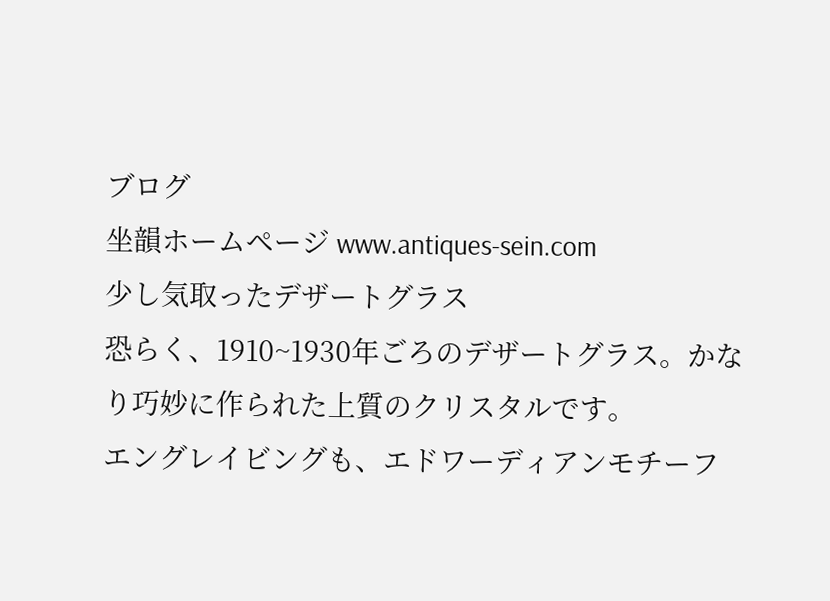ブログ
坐韻ホームページ www.antiques-sein.com
少し気取ったデザートグラス
恐らく、1910~1930年ごろのデザートグラス。かなり巧妙に作られた上質のクリスタルです。
エングレイビングも、エドワーディアンモチーフ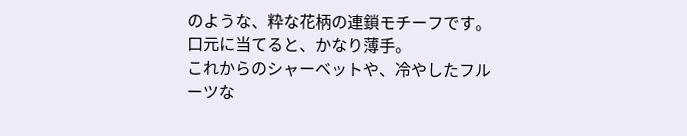のような、粋な花柄の連鎖モチーフです。 口元に当てると、かなり薄手。
これからのシャーベットや、冷やしたフルーツな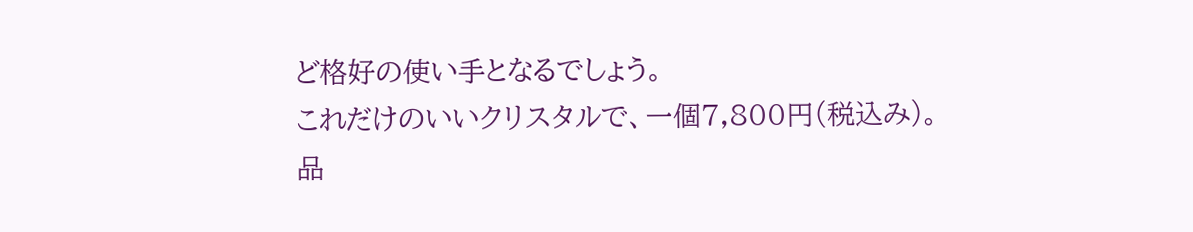ど格好の使い手となるでしょう。
これだけのいいクリスタルで、一個7,800円(税込み)。
品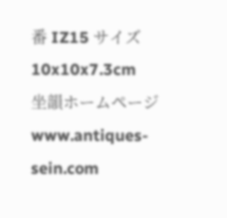番 IZ15 サイズ 10x10x7.3cm
坐韻ホームページ www.antiques-sein.com